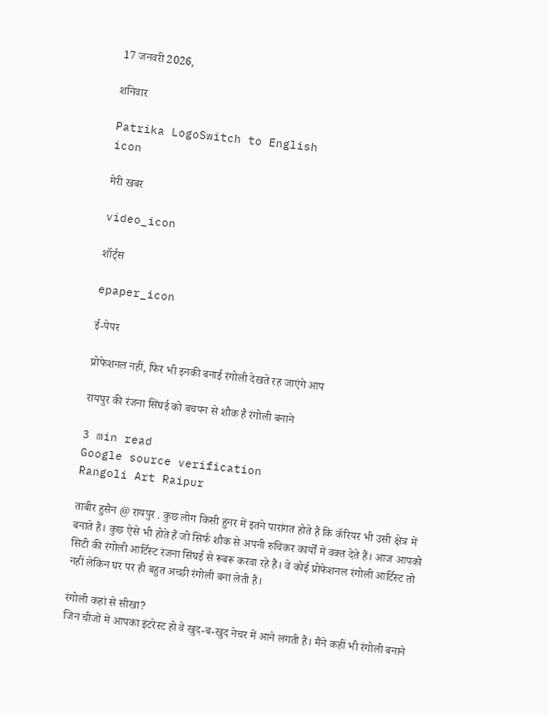17 जनवरी 2026,

शनिवार

Patrika LogoSwitch to English
icon

मेरी खबर

video_icon

शॉर्ट्स

epaper_icon

ई-पेपर

प्रोफेशनल नहीं, फिर भी इनकी बनाई रंगोली देखते रह जाएंगे आप

रायपुर की रंजना सिंघई को बचपन से शौक है रंगोली बनाने

3 min read
Google source verification
Rangoli Art Raipur

ताबीर हुसैन @ रायपुर . कुछ लोग किसी हुनर में इतने पारांगत होते हैं कि कॅरियर भी उसी क्षेत्र में बनाते हैं। कुछ ऐसे भी होते हैं जो सिर्फ शौक से अपनी रुचिकर कार्यों में वक्त देते हैं। आज आपको सिटी की रंगोली आर्टिस्ट रंजना सिंघई से रूबरू करवा रहे हैं। वे कोई प्रोफेशनल रंगोली आर्टिस्ट तो नहीं लेकिन घर पर ही बहुत अच्छी रंगोली बना लेती हैं।

रंगोली कहां से सीखा?
जिन चीजों में आपका इंटरेस्ट हो वे खुद-ब-खुद नेचर में आने लगती हैं। मैंने कहीं भी रंगोली बनाने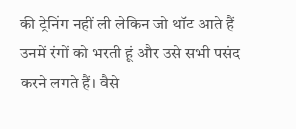की ट्रेनिंग नहीं ली लेकिन जो थॉट आते हैं उनमें रंगों को भरती हूं और उसे सभी पसंद करने लगते हैं। वैसे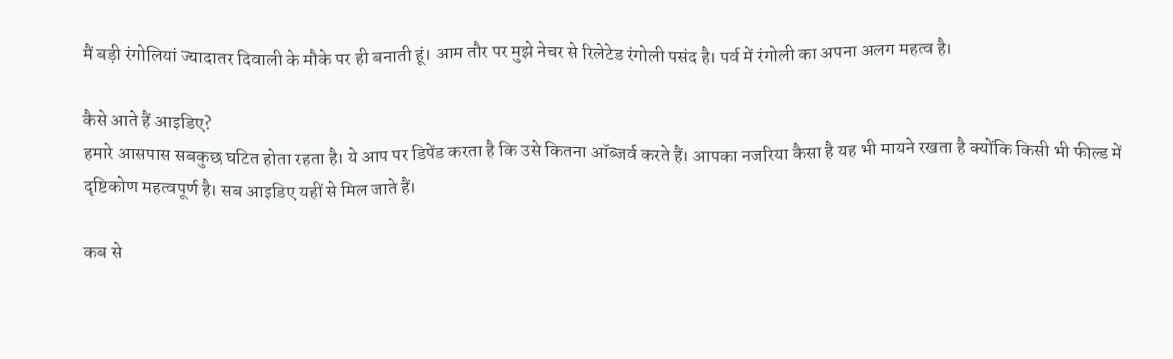मैं बड़ी रंगोलियां ज्यादातर दिवाली के मौके पर ही बनाती हूं। आम तौर पर मुझे नेचर से रिलेटेड रंगोली पसंद है। पर्व में रंगोली का अपना अलग महत्व है।

कैसे आते हैं आइडिए?
हमारे आसपास सबकुछ घटित होता रहता है। ये आप पर डिपेंड करता है कि उसे कितना ऑब्जर्व करते हैं। आपका नजरिया कैसा है यह भी मायने रखता है क्योंकि किसी भी फील्ड में दृष्टिकोण महत्वपूर्ण है। सब आइडिए यहीं से मिल जाते हैं।

कब से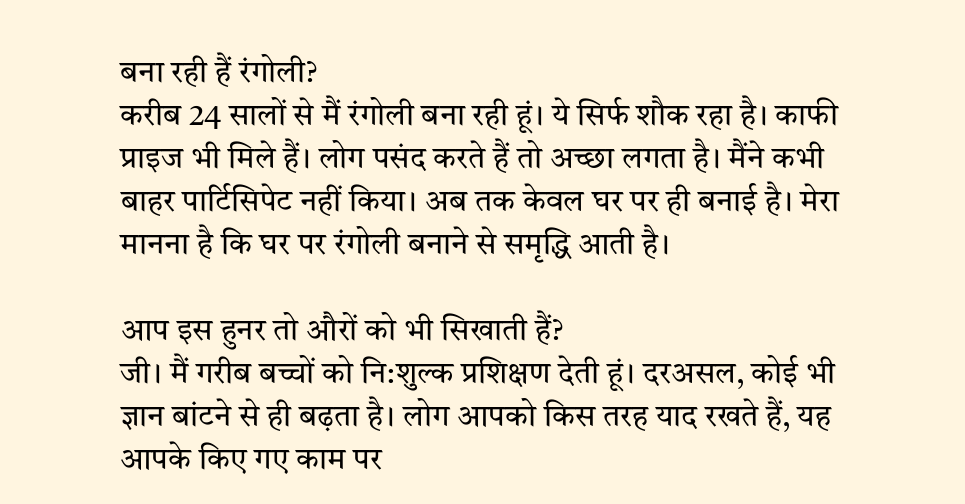बना रही हैं रंगोली?
करीब 24 सालों से मैं रंगोली बना रही हूं। ये सिर्फ शौक रहा है। काफी प्राइज भी मिले हैं। लोग पसंद करते हैं तो अच्छा लगता है। मैंने कभी बाहर पार्टिसिपेट नहीं किया। अब तक केवल घर पर ही बनाई है। मेरा मानना है कि घर पर रंगोली बनाने से समृद्धि आती है।

आप इस हुनर तो औरों को भी सिखाती हैं?
जी। मैं गरीब बच्चों को नि:शुल्क प्रशिक्षण देती हूं। दरअसल, कोई भी ज्ञान बांटने से ही बढ़ता है। लोग आपको किस तरह याद रखते हैं, यह आपके किए गए काम पर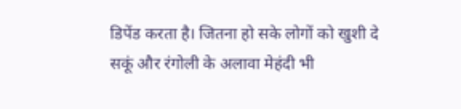डिपेंड करता है। जितना हो सके लोगों को खुशी दे सकूं और रंगोली के अलावा मेहंदी भी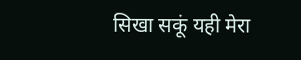सिखा सकूं यही मेरा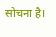सोचना है।